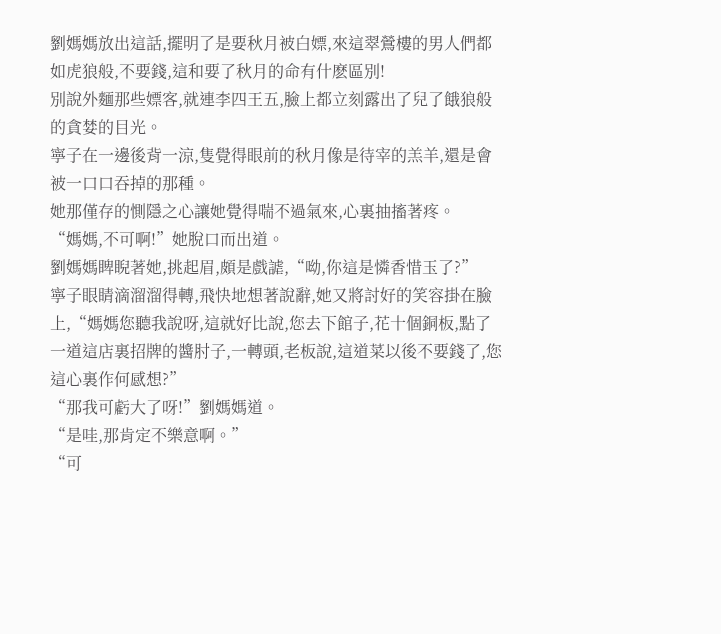劉媽媽放出這話,擺明了是要秋月被白嫖,來這翠鶯樓的男人們都如虎狼般,不要錢,這和要了秋月的命有什麽區別!
別說外麵那些嫖客,就連李四王五,臉上都立刻露出了兒了餓狼般的貪婪的目光。
寧子在一邊後背一涼,隻覺得眼前的秋月像是待宰的羔羊,還是會被一口口吞掉的那種。
她那僅存的惻隱之心讓她覺得喘不過氣來,心裏抽搐著疼。
“媽媽,不可啊!”她脫口而出道。
劉媽媽睥睨著她,挑起眉,頗是戲謔,“呦,你這是憐香惜玉了?”
寧子眼睛滴溜溜得轉,飛快地想著說辭,她又將討好的笑容掛在臉上,“媽媽您聽我說呀,這就好比說,您去下館子,花十個銅板,點了一道這店裏招牌的醬肘子,一轉頭,老板說,這道菜以後不要錢了,您這心裏作何感想?”
“那我可虧大了呀!”劉媽媽道。
“是哇,那肯定不樂意啊。”
“可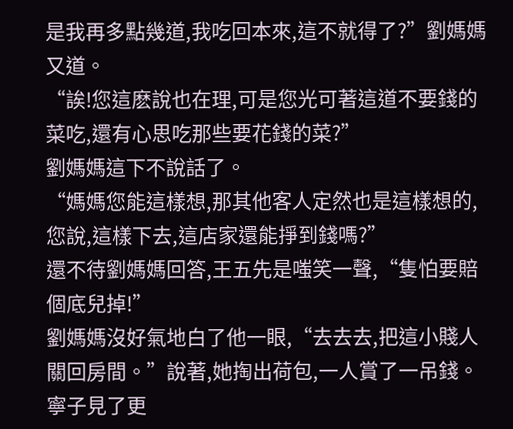是我再多點幾道,我吃回本來,這不就得了?”劉媽媽又道。
“誒!您這麽說也在理,可是您光可著這道不要錢的菜吃,還有心思吃那些要花錢的菜?”
劉媽媽這下不說話了。
“媽媽您能這樣想,那其他客人定然也是這樣想的,您說,這樣下去,這店家還能掙到錢嗎?”
還不待劉媽媽回答,王五先是嗤笑一聲,“隻怕要賠個底兒掉!”
劉媽媽沒好氣地白了他一眼,“去去去,把這小賤人關回房間。”說著,她掏出荷包,一人賞了一吊錢。
寧子見了更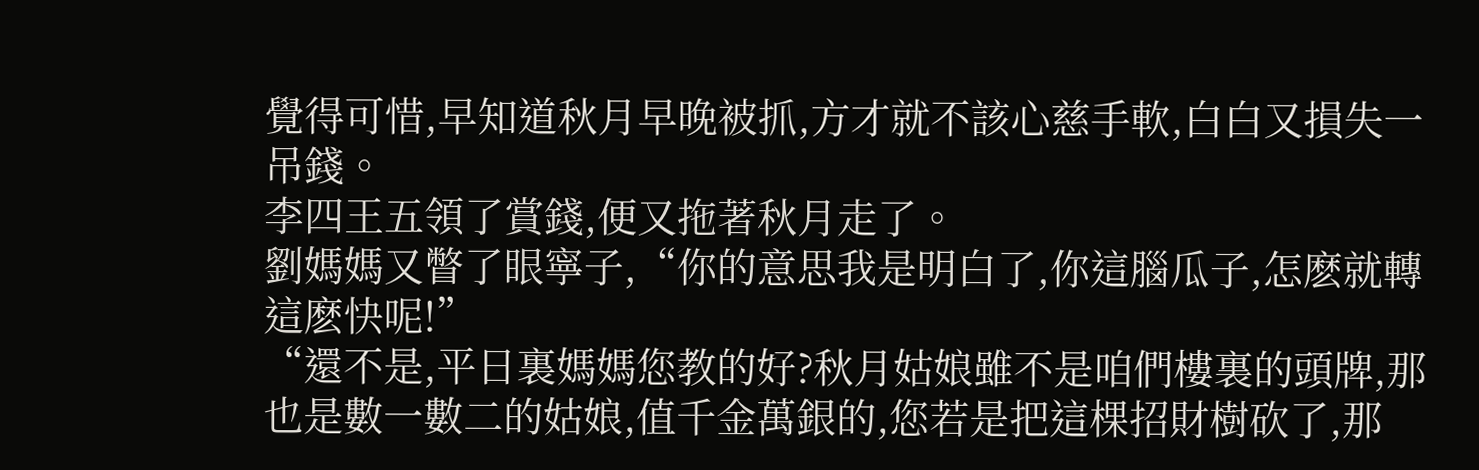覺得可惜,早知道秋月早晚被抓,方才就不該心慈手軟,白白又損失一吊錢。
李四王五領了賞錢,便又拖著秋月走了。
劉媽媽又瞥了眼寧子,“你的意思我是明白了,你這腦瓜子,怎麽就轉這麽快呢!”
“還不是,平日裏媽媽您教的好?秋月姑娘雖不是咱們樓裏的頭牌,那也是數一數二的姑娘,值千金萬銀的,您若是把這棵招財樹砍了,那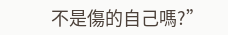不是傷的自己嗎?”